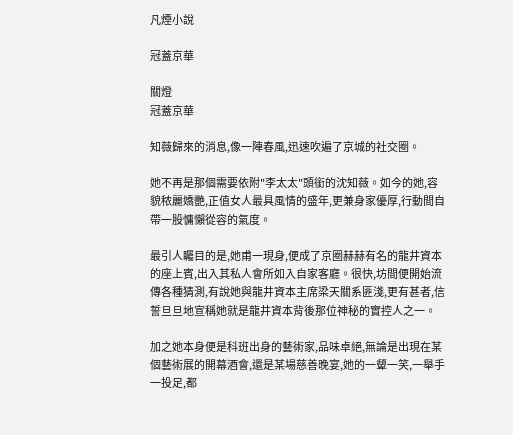凡煙小說

冠蓋京華

關燈
冠蓋京華

知薇歸來的消息,像一陣春風,迅速吹遍了京城的社交圈。

她不再是那個需要依附"李太太"頭銜的沈知薇。如今的她,容貌秾麗嬌艷,正值女人最具風情的盛年,更兼身家優厚,行動間自帶一股慵懶從容的氣度。

最引人矚目的是,她甫一現身,便成了京圈赫赫有名的龍井資本的座上賓,出入其私人會所如入自家客廳。很快,坊間便開始流傳各種猜測,有說她與龍井資本主席梁天關系匪淺,更有甚者,信誓旦旦地宣稱她就是龍井資本背後那位神秘的實控人之一。

加之她本身便是科班出身的藝術家,品味卓絕,無論是出現在某個藝術展的開幕酒會,還是某場慈善晚宴,她的一顰一笑,一舉手一投足,都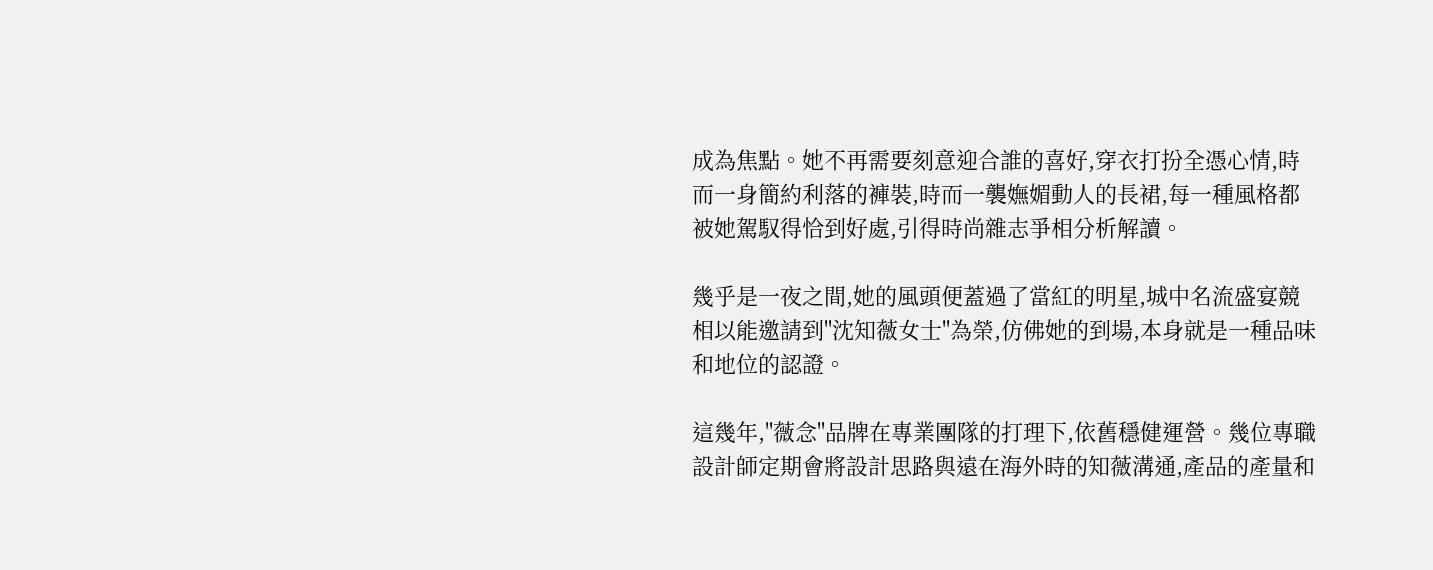成為焦點。她不再需要刻意迎合誰的喜好,穿衣打扮全憑心情,時而一身簡約利落的褲裝,時而一襲嫵媚動人的長裙,每一種風格都被她駕馭得恰到好處,引得時尚雜志爭相分析解讀。

幾乎是一夜之間,她的風頭便蓋過了當紅的明星,城中名流盛宴競相以能邀請到"沈知薇女士"為榮,仿佛她的到場,本身就是一種品味和地位的認證。

這幾年,"薇念"品牌在專業團隊的打理下,依舊穩健運營。幾位專職設計師定期會將設計思路與遠在海外時的知薇溝通,產品的產量和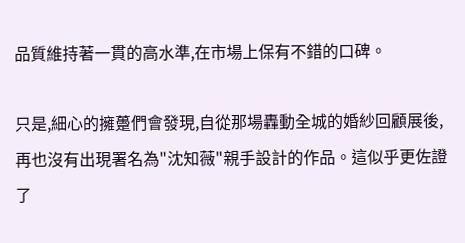品質維持著一貫的高水準,在市場上保有不錯的口碑。

只是,細心的擁躉們會發現,自從那場轟動全城的婚紗回顧展後,再也沒有出現署名為"沈知薇"親手設計的作品。這似乎更佐證了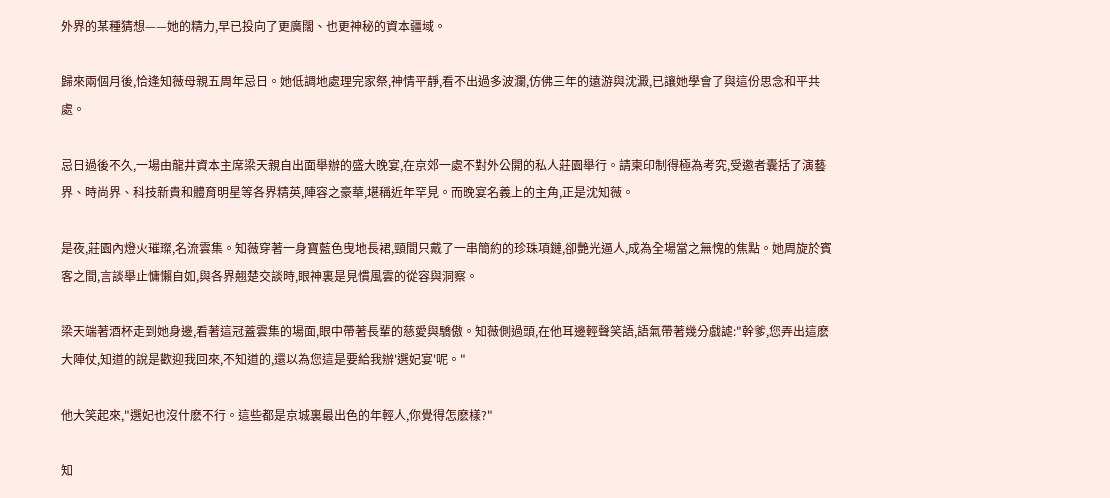外界的某種猜想——她的精力,早已投向了更廣闊、也更神秘的資本疆域。

歸來兩個月後,恰逢知薇母親五周年忌日。她低調地處理完家祭,神情平靜,看不出過多波瀾,仿佛三年的遠游與沈澱,已讓她學會了與這份思念和平共處。

忌日過後不久,一場由龍井資本主席梁天親自出面舉辦的盛大晚宴,在京郊一處不對外公開的私人莊園舉行。請柬印制得極為考究,受邀者囊括了演藝界、時尚界、科技新貴和體育明星等各界精英,陣容之豪華,堪稱近年罕見。而晚宴名義上的主角,正是沈知薇。

是夜,莊園內燈火璀璨,名流雲集。知薇穿著一身寶藍色曳地長裙,頸間只戴了一串簡約的珍珠項鏈,卻艷光逼人,成為全場當之無愧的焦點。她周旋於賓客之間,言談舉止慵懶自如,與各界翹楚交談時,眼神裏是見慣風雲的從容與洞察。

梁天端著酒杯走到她身邊,看著這冠蓋雲集的場面,眼中帶著長輩的慈愛與驕傲。知薇側過頭,在他耳邊輕聲笑語,語氣帶著幾分戲謔:"幹爹,您弄出這麽大陣仗,知道的說是歡迎我回來,不知道的,還以為您這是要給我辦'選妃宴'呢。"

他大笑起來,"選妃也沒什麽不行。這些都是京城裏最出色的年輕人,你覺得怎麽樣?"

知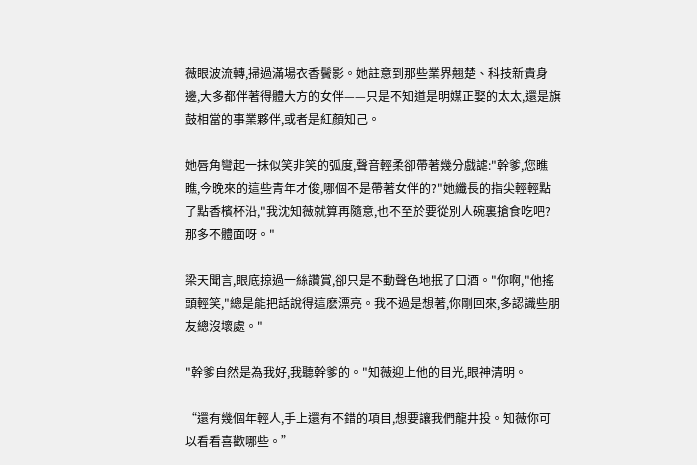薇眼波流轉,掃過滿場衣香鬢影。她註意到那些業界翹楚、科技新貴身邊,大多都伴著得體大方的女伴——只是不知道是明媒正娶的太太,還是旗鼓相當的事業夥伴,或者是紅顏知己。

她唇角彎起一抹似笑非笑的弧度,聲音輕柔卻帶著幾分戲謔:"幹爹,您瞧瞧,今晚來的這些青年才俊,哪個不是帶著女伴的?"她纖長的指尖輕輕點了點香檳杯沿,"我沈知薇就算再隨意,也不至於要從別人碗裏搶食吃吧?那多不體面呀。"

梁天聞言,眼底掠過一絲讚賞,卻只是不動聲色地抿了口酒。"你啊,"他搖頭輕笑,"總是能把話說得這麽漂亮。我不過是想著,你剛回來,多認識些朋友總沒壞處。"

"幹爹自然是為我好,我聽幹爹的。"知薇迎上他的目光,眼神清明。

“還有幾個年輕人,手上還有不錯的項目,想要讓我們龍井投。知薇你可以看看喜歡哪些。”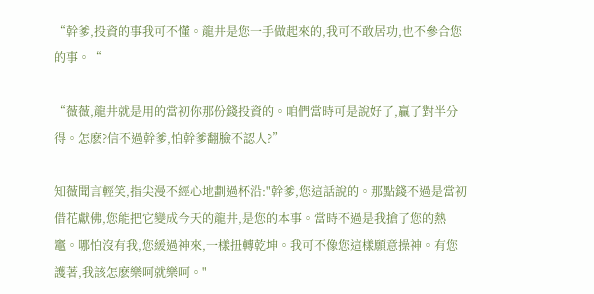“幹爹,投資的事我可不懂。龍井是您一手做起來的,我可不敢居功,也不參合您的事。“

“薇薇,龍井就是用的當初你那份錢投資的。咱們當時可是說好了,贏了對半分得。怎麽?信不過幹爹,怕幹爹翻臉不認人?”

知薇聞言輕笑,指尖漫不經心地劃過杯沿:"幹爹,您這話說的。那點錢不過是當初借花獻佛,您能把它變成今天的龍井,是您的本事。當時不過是我搶了您的熱竈。哪怕沒有我,您緩過神來,一樣扭轉乾坤。我可不像您這樣願意操神。有您護著,我該怎麽樂呵就樂呵。"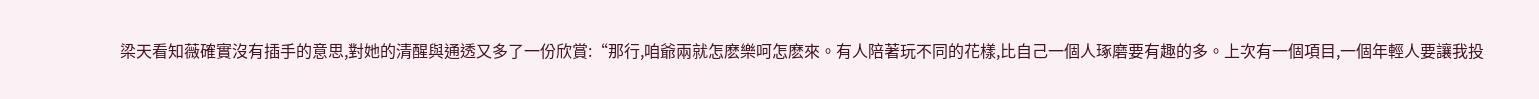梁天看知薇確實沒有插手的意思,對她的清醒與通透又多了一份欣賞:“那行,咱爺兩就怎麽樂呵怎麽來。有人陪著玩不同的花樣,比自己一個人琢磨要有趣的多。上次有一個項目,一個年輕人要讓我投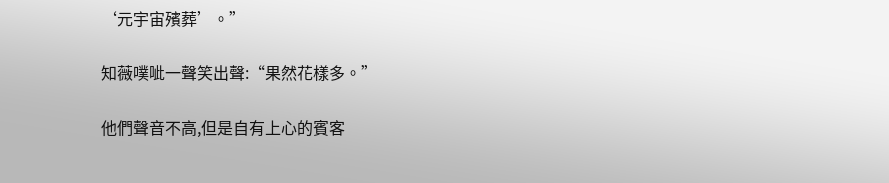‘元宇宙殯葬’。”

知薇噗呲一聲笑出聲:“果然花樣多。”

他們聲音不高,但是自有上心的賓客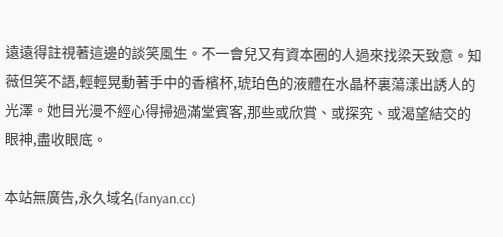遠遠得註視著這邊的談笑風生。不一會兒又有資本圈的人過來找梁天致意。知薇但笑不語,輕輕晃動著手中的香檳杯,琥珀色的液體在水晶杯裏蕩漾出誘人的光澤。她目光漫不經心得掃過滿堂賓客,那些或欣賞、或探究、或渴望結交的眼神,盡收眼底。

本站無廣告,永久域名(fanyan.cc)